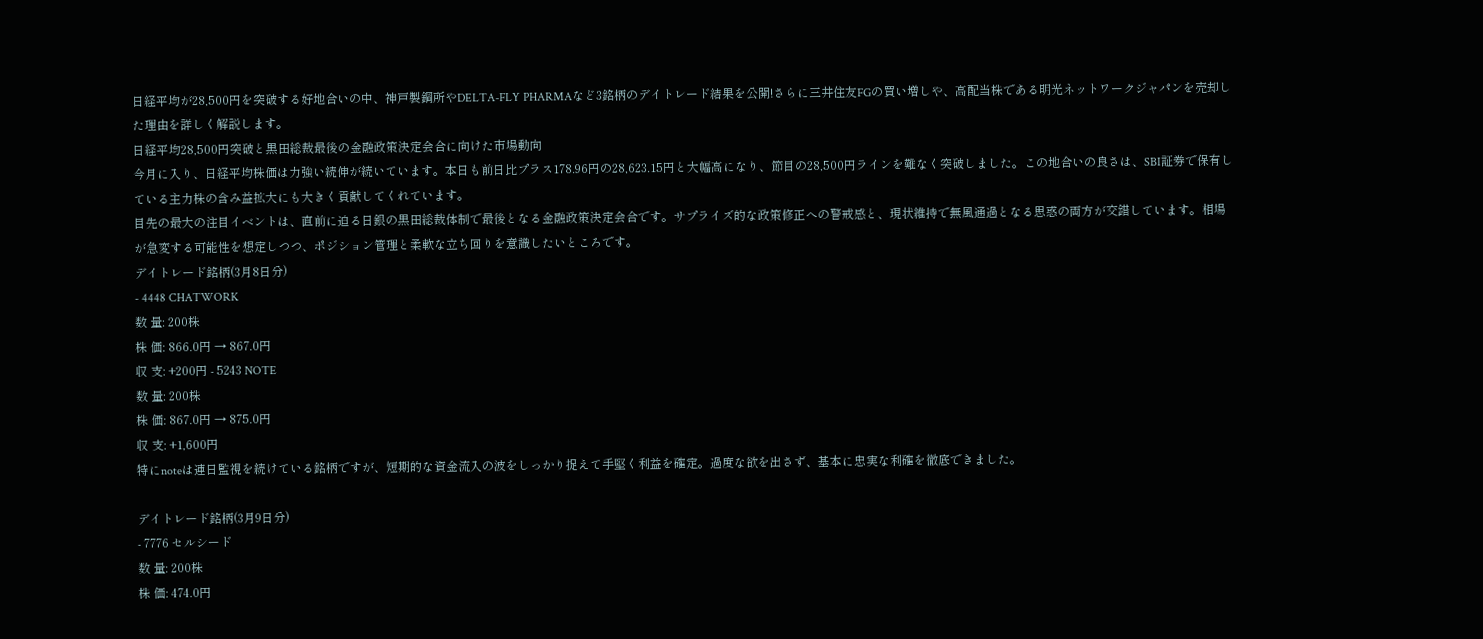日経平均が28,500円を突破する好地合いの中、神戸製鋼所やDELTA-FLY PHARMAなど3銘柄のデイトレード結果を公開!さらに三井住友FGの買い増しや、高配当株である明光ネットワークジャパンを売却した理由を詳しく解説します。
日経平均28,500円突破と黒田総裁最後の金融政策決定会合に向けた市場動向
今月に入り、日経平均株価は力強い続伸が続いています。本日も前日比プラス178.96円の28,623.15円と大幅高になり、節目の28,500円ラインを難なく突破しました。この地合いの良さは、SBI証券で保有している主力株の含み益拡大にも大きく貢献してくれています。
目先の最大の注目イベントは、直前に迫る日銀の黒田総裁体制で最後となる金融政策決定会合です。サプライズ的な政策修正への警戒感と、現状維持で無風通過となる思惑の両方が交錯しています。相場が急変する可能性を想定しつつ、ポジション管理と柔軟な立ち回りを意識したいところです。
デイトレード銘柄(3月8日分)
- 4448 CHATWORK
数 量: 200株
株 価: 866.0円 → 867.0円
収 支: +200円 - 5243 NOTE
数 量: 200株
株 価: 867.0円 → 875.0円
収 支: +1,600円
特にnoteは連日監視を続けている銘柄ですが、短期的な資金流入の波をしっかり捉えて手堅く利益を確定。過度な欲を出さず、基本に忠実な利確を徹底できました。

デイトレード銘柄(3月9日分)
- 7776 セルシード
数 量: 200株
株 価: 474.0円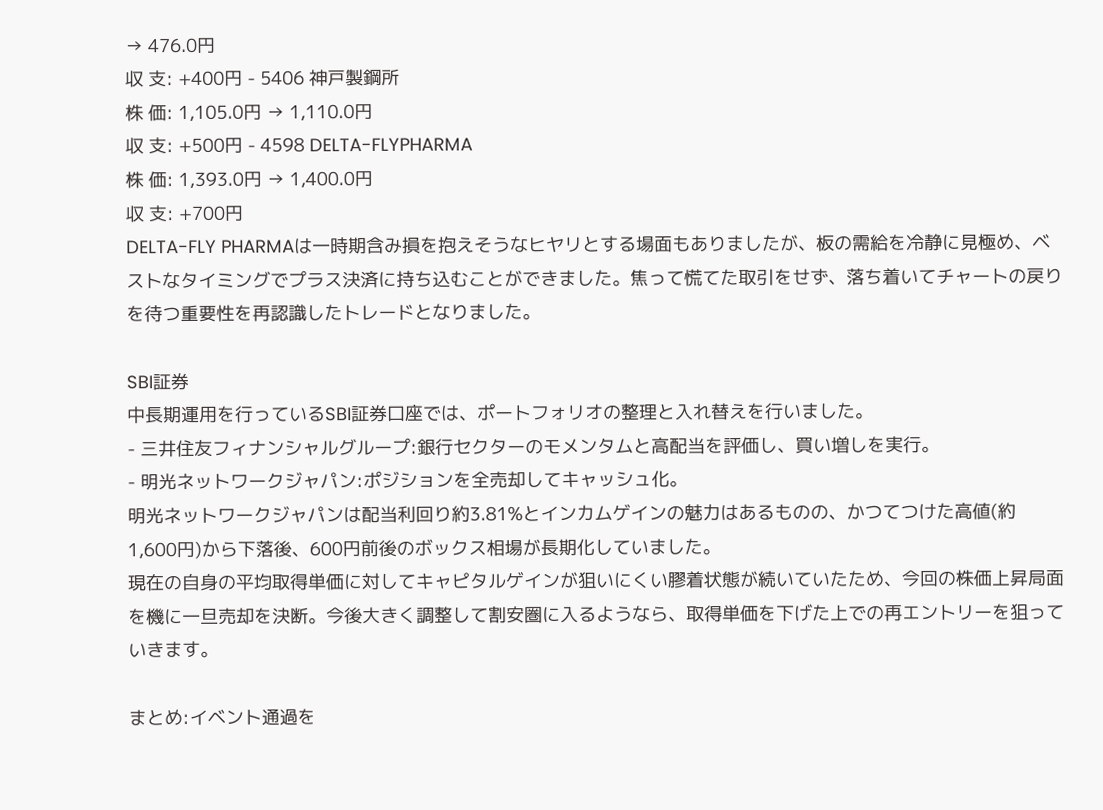→ 476.0円
収 支: +400円 - 5406 神戸製鋼所
株 価: 1,105.0円 → 1,110.0円
収 支: +500円 - 4598 DELTA-FLYPHARMA
株 価: 1,393.0円 → 1,400.0円
収 支: +700円
DELTA-FLY PHARMAは一時期含み損を抱えそうなヒヤリとする場面もありましたが、板の需給を冷静に見極め、ベストなタイミングでプラス決済に持ち込むことができました。焦って慌てた取引をせず、落ち着いてチャートの戻りを待つ重要性を再認識したトレードとなりました。

SBI証券
中長期運用を行っているSBI証券口座では、ポートフォリオの整理と入れ替えを行いました。
- 三井住友フィナンシャルグループ:銀行セクターのモメンタムと高配当を評価し、買い増しを実行。
- 明光ネットワークジャパン:ポジションを全売却してキャッシュ化。
明光ネットワークジャパンは配当利回り約3.81%とインカムゲインの魅力はあるものの、かつてつけた高値(約1,600円)から下落後、600円前後のボックス相場が長期化していました。
現在の自身の平均取得単価に対してキャピタルゲインが狙いにくい膠着状態が続いていたため、今回の株価上昇局面を機に一旦売却を決断。今後大きく調整して割安圏に入るようなら、取得単価を下げた上での再エントリーを狙っていきます。

まとめ:イベント通過を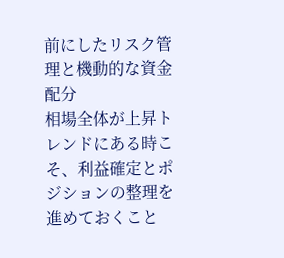前にしたリスク管理と機動的な資金配分
相場全体が上昇トレンドにある時こそ、利益確定とポジションの整理を進めておくこと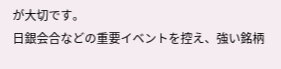が大切です。
日銀会合などの重要イベントを控え、強い銘柄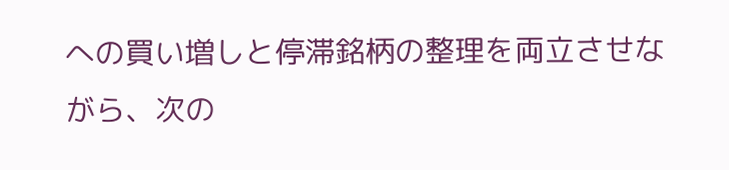への買い増しと停滞銘柄の整理を両立させながら、次の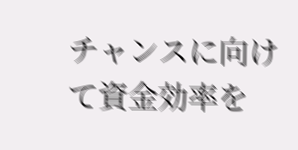チャンスに向けて資金効率を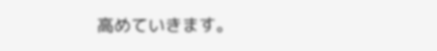高めていきます。